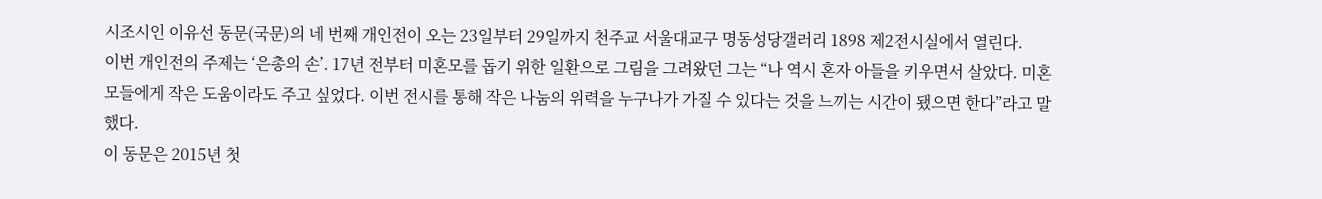시조시인 이유선 동문(국문)의 네 번째 개인전이 오는 23일부터 29일까지 천주교 서울대교구 명동성당갤러리 1898 제2전시실에서 열린다.
이번 개인전의 주제는 ‘은총의 손’. 17년 전부터 미혼모를 돕기 위한 일환으로 그림을 그려왔던 그는 “나 역시 혼자 아들을 키우면서 살았다. 미혼모들에게 작은 도움이라도 주고 싶었다. 이번 전시를 통해 작은 나눔의 위력을 누구나가 가질 수 있다는 것을 느끼는 시간이 됐으면 한다”라고 말했다.
이 동문은 2015년 첫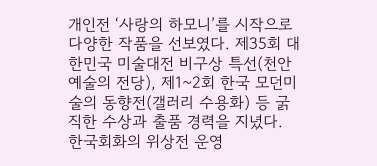개인전 ‘사랑의 하모니’를 시작으로 다양한 작품을 선보였다. 제35회 대한민국 미술대전 비구상 특선(천안 예술의 전당), 제1~2회 한국 모던미술의 동향전(갤러리 수용화) 등 굵직한 수상과 출품 경력을 지녔다. 한국회화의 위상전 운영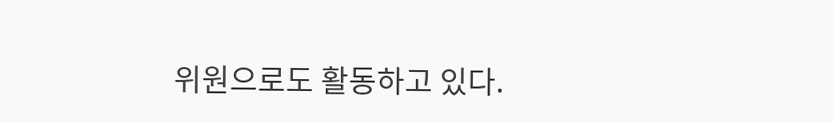위원으로도 활동하고 있다.